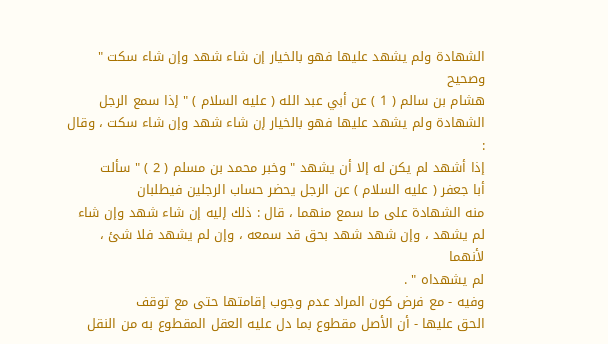الشهادة ولم يشهد عليها فهو بالخيار إن شاء شهد وإن شاء سكت " وصحيح
هشام بن سالم ( 1 ) عن أبي عبد الله ( عليه السلام ) " إذا سمع الرجل
الشهادة ولم يشهد عليها فهو بالخيار إن شاء شهد وإن شاء سكت ، وقال :
إذا أشهد لم يكن له إلا أن يشهد " وخبر محمد بن مسلم ( 2 ) " سألت
أبا جعفر ( عليه السلام ) عن الرجل يحضر حساب الرجلين فيطلبان
منه الشهادة على ما سمع منهما ، قال : ذلك إليه إن شاء شهد وإن شاء
لم يشهد ، وإن شهد شهد بحق قد سمعه ، وإن لم يشهد فلا شئ ، لأنهما
لم يشهداه " .
وفيه - مع فرض كون المراد عدم وجوب إقامتها حتى مع توقف
الحق عليها - أن الأصل مقطوع بما دل عليه العقل المقطوع به من النقل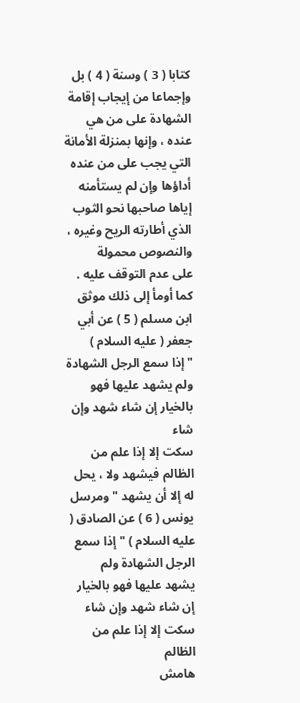كتابا ( 3 ) وسنة ( 4 ) بل وإجماعا من إيجاب إقامة الشهادة على من هي
عنده ، وإنها بمنزلة الأمانة التي يجب على من عنده أداؤها وإن لم يستأمنه
إياها صاحبها نحو الثوب الذي أطارته الريح وغيره ، والنصوص محمولة
على عدم التوقف عليه .
كما أومأ إلى ذلك موثق ابن مسلم ( 5 ) عن أبي جعفر ( عليه السلام )
" إذا سمع الرجل الشهادة ولم يشهد عليها فهو بالخيار إن شاء شهد وإن شاء
سكت إلا إذا علم من الظالم فيشهد ولا ، يحل له إلا أن يشهد " ومرسل
يونس ( 6 ) عن الصادق ( عليه السلام ) " إذا سمع الرجل الشهادة ولم
يشهد عليها فهو بالخيار إن شاء شهد وإن شاء سكت إلا إذا علم من الظالم
هامش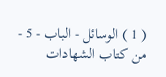( 1 ) الوسائل - الباب - 5 - من كتاب الشهادات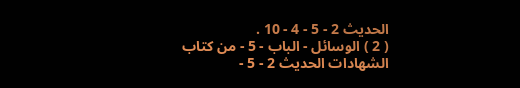الحديث 2 - 5 - 4 - 10 .
( 2 ) الوسائل - الباب - 5 - من كتاب الشهادات الحديث 2 - 5 -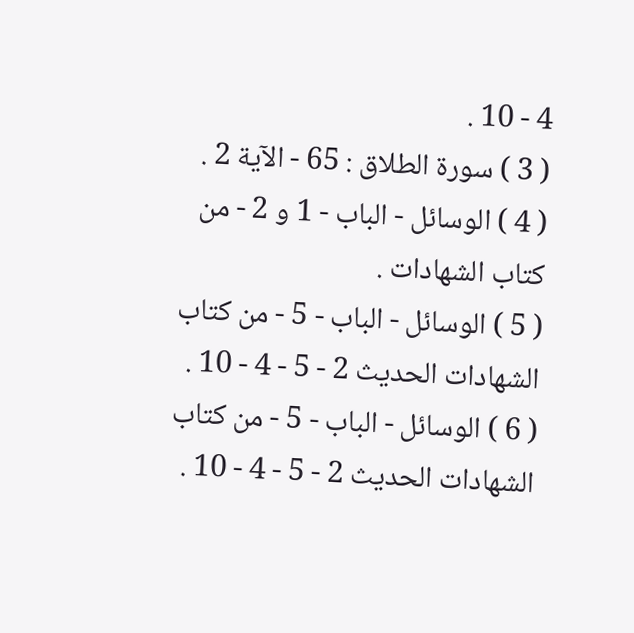4 - 10 .
( 3 ) سورة الطلاق : 65 - الآية 2 .
( 4 ) الوسائل - الباب - 1 و 2 - من كتاب الشهادات .
( 5 ) الوسائل - الباب - 5 - من كتاب الشهادات الحديث 2 - 5 - 4 - 10 .
( 6 ) الوسائل - الباب - 5 - من كتاب الشهادات الحديث 2 - 5 - 4 - 10 .